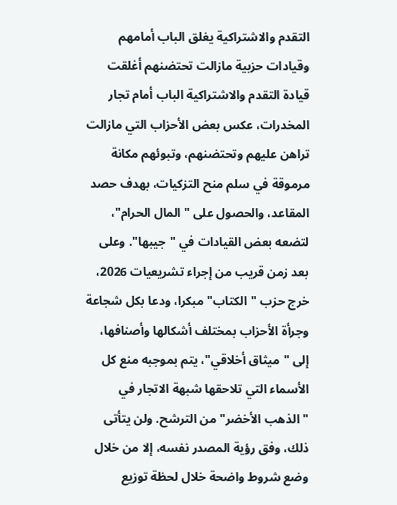التقدم والاشتراكية يغلق الباب أمامهم وقيادات حزبية مازالت تحتضنهم أغلقت قيادة التقدم والاشتراكية الباب أمام تجار المخدرات، عكس بعض الأحزاب التي مازالت تراهن عليهم وتحتضنهم، وتبوئهم مكانة مرموقة في سلم منح التزكيات، بهدف حصد المقاعد، والحصول على "المال الحرام"، لتضعه بعض القيادات في "جيبها". وعلى بعد زمن قريب من إجراء تشريعيات 2026، خرج حزب "الكتاب" مبكرا، ودعا بكل شجاعة وجرأة الأحزاب بمختلف أشكالها وأصنافها، إلى "ميثاق أخلاقي"، يتم بموجبه منع كل الأسماء التي تلاحقها شبهة الاتجار في "الذهب الأخضر" من الترشح. ولن يتأتى ذلك، وفق رؤية المصدر نفسه، إلا من خلال وضع شروط واضحة خلال لحظة توزيع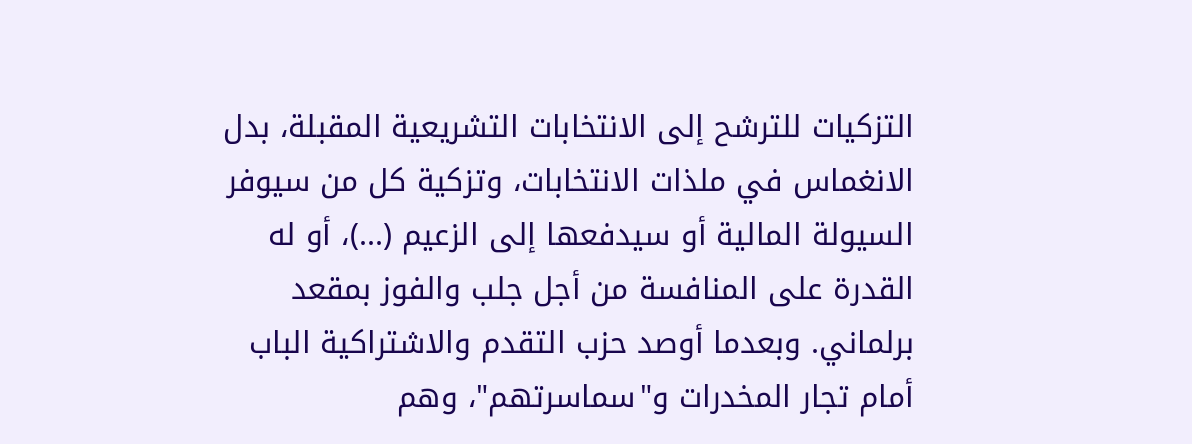التزكيات للترشح إلى الانتخابات التشريعية المقبلة، بدل الانغماس في ملذات الانتخابات، وتزكية كل من سيوفر السيولة المالية أو سيدفعها إلى الزعيم (...)، أو له القدرة على المنافسة من أجل جلب والفوز بمقعد برلماني. وبعدما أوصد حزب التقدم والاشتراكية الباب أمام تجار المخدرات و"سماسرتهم"، وهم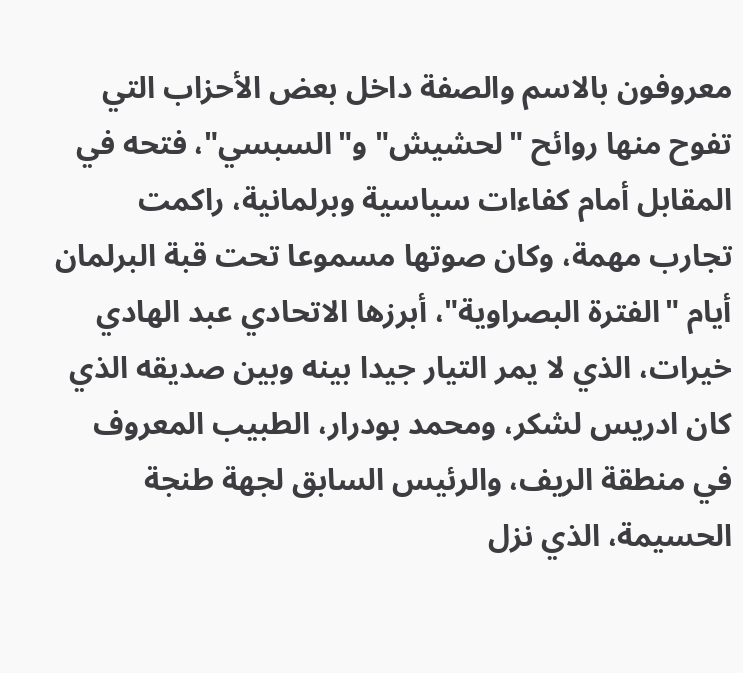معروفون بالاسم والصفة داخل بعض الأحزاب التي تفوح منها روائح "لحشيش" و"السبسي"، فتحه في المقابل أمام كفاءات سياسية وبرلمانية، راكمت تجارب مهمة، وكان صوتها مسموعا تحت قبة البرلمان أيام "الفترة البصراوية"، أبرزها الاتحادي عبد الهادي خيرات، الذي لا يمر التيار جيدا بينه وبين صديقه الذي كان ادريس لشكر، ومحمد بودرار، الطبيب المعروف في منطقة الريف، والرئيس السابق لجهة طنجة الحسيمة، الذي نزل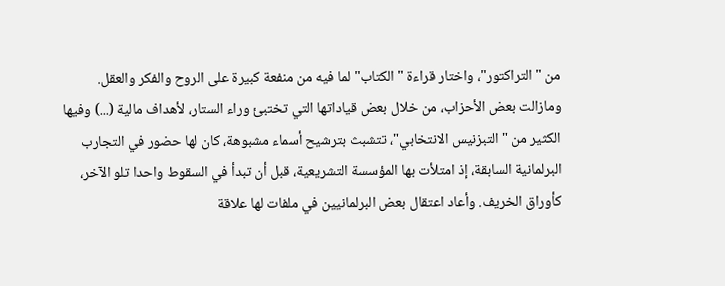من "التراكتور"، واختار قراءة "الكتاب" لما فيه من منفعة كبيرة على الروح والفكر والعقل. ومازالت بعض الأحزاب، من خلال بعض قياداتها التي تختبئ وراء الستار، لأهداف مالية (...) وفيها الكثير من "التبزنيس الانتخابي"، تتشبث بترشيح أسماء مشبوهة، كان لها حضور في التجارب البرلمانية السابقة، إذ امتلأت بها المؤسسة التشريعية، قبل أن تبدأ في السقوط واحدا تلو الآخر، كأوراق الخريف. وأعاد اعتقال بعض البرلمانيين في ملفات لها علاقة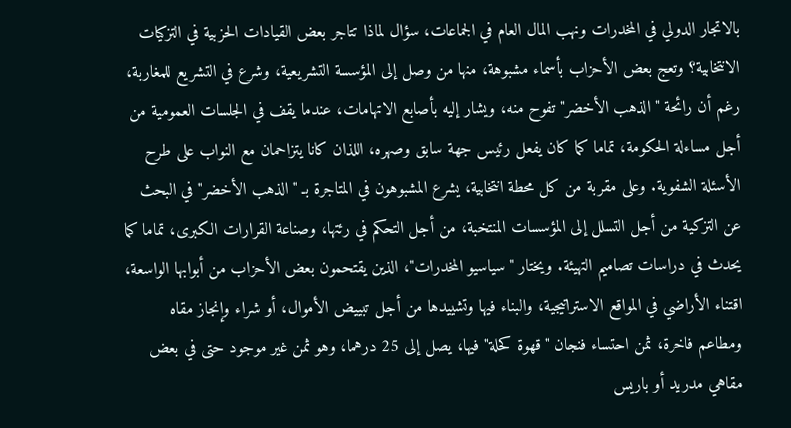بالاتجار الدولي في المخدرات ونهب المال العام في الجماعات، سؤال لماذا تتاجر بعض القيادات الحزبية في التزكيات الانتخابية؟ وتعج بعض الأحزاب بأسماء مشبوهة، منها من وصل إلى المؤسسة التشريعية، وشرع في التشريع للمغاربة، رغم أن رائحة "الذهب الأخضر" تفوح منه، ويشار إليه بأصابع الاتهامات، عندما يقف في الجلسات العمومية من أجل مساءلة الحكومة، تماما كما كان يفعل رئيس جهة سابق وصهره، اللذان كانا يتزاحمان مع النواب على طرح الأسئلة الشفوية. وعلى مقربة من كل محطة انتخابية، يشرع المشبوهون في المتاجرة بـ "الذهب الأخضر" في البحث عن التزكية من أجل التسلل إلى المؤسسات المنتخبة، من أجل التحكم في رئتها، وصناعة القرارات الكبرى، تماما كما يحدث في دراسات تصاميم التهيئة. ويختار "سياسيو المخدرات"، الذين يقتحمون بعض الأحزاب من أبوابها الواسعة، اقتناء الأراضي في المواقع الاستراتيجية، والبناء فيها وتشييدها من أجل تبييض الأموال، أو شراء وإنجاز مقاه ومطاعم فاخرة، ثمن احتساء فنجان "قهوة كحلة" فيها، يصل إلى 25 درهما، وهو ثمن غير موجود حتى في بعض مقاهي مدريد أو باريس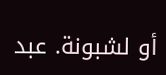أو لشبونة. عبد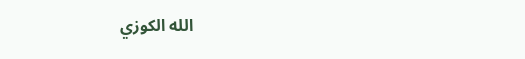الله الكوزي